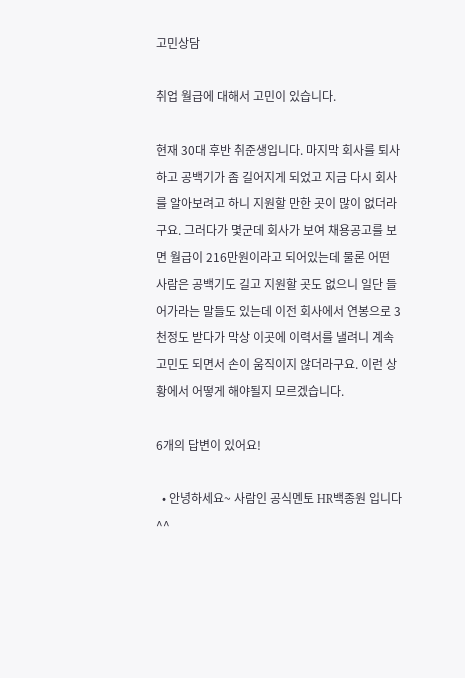고민상담

취업 월급에 대해서 고민이 있습니다.

현재 30대 후반 취준생입니다. 마지막 회사를 퇴사하고 공백기가 좀 길어지게 되었고 지금 다시 회사를 알아보려고 하니 지원할 만한 곳이 많이 없더라구요. 그러다가 몇군데 회사가 보여 채용공고를 보면 월급이 216만원이라고 되어있는데 물론 어떤 사람은 공백기도 길고 지원할 곳도 없으니 일단 들어가라는 말들도 있는데 이전 회사에서 연봉으로 3천정도 받다가 막상 이곳에 이력서를 낼려니 계속 고민도 되면서 손이 움직이지 않더라구요. 이런 상황에서 어떻게 해야될지 모르겠습니다.

6개의 답변이 있어요!

  • 안녕하세요~ 사람인 공식멘토 HR백종원 입니다^^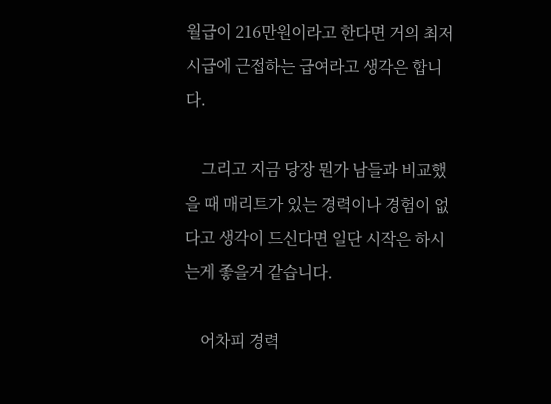월급이 216만원이라고 한다면 거의 최저시급에 근접하는 급여라고 생각은 합니다.

    그리고 지금 당장 뭔가 남들과 비교했을 때 매리트가 있는 경력이나 경험이 없다고 생각이 드신다면 일단 시작은 하시는게 좋을거 같습니다.

    어차피 경력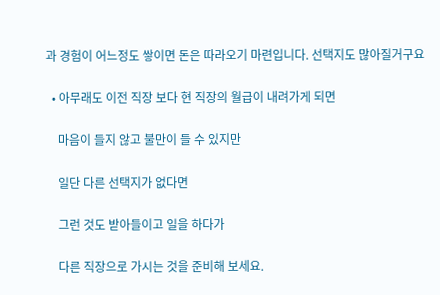과 경험이 어느정도 쌓이면 돈은 따라오기 마련입니다. 선택지도 많아질거구요

  • 아무래도 이전 직장 보다 현 직장의 월급이 내려가게 되면

    마음이 들지 않고 불만이 들 수 있지만

    일단 다른 선택지가 없다면

    그런 것도 받아들이고 일을 하다가

    다른 직장으로 가시는 것을 준비해 보세요.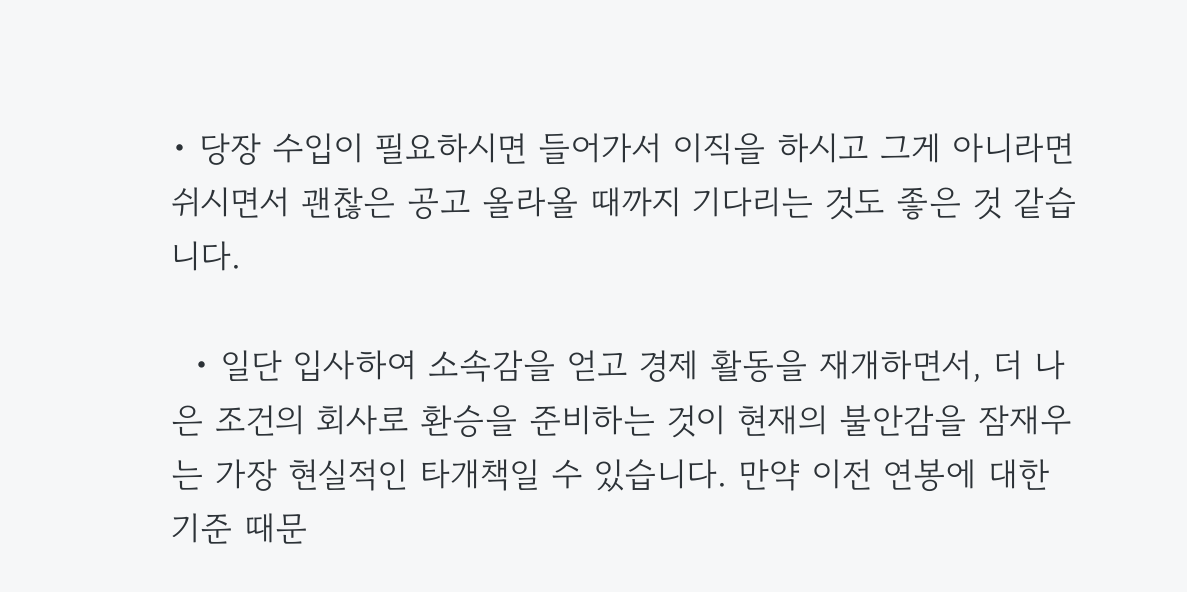• 당장 수입이 필요하시면 들어가서 이직을 하시고 그게 아니라면 쉬시면서 괜찮은 공고 올라올 때까지 기다리는 것도 좋은 것 같습니다.

  • 일단 입사하여 소속감을 얻고 경제 활동을 재개하면서, 더 나은 조건의 회사로 환승을 준비하는 것이 현재의 불안감을 잠재우는 가장 현실적인 타개책일 수 있습니다. 만약 이전 연봉에 대한 기준 때문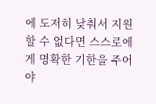에 도저히 낮춰서 지원할 수 없다면 스스로에게 명확한 기한을 주어야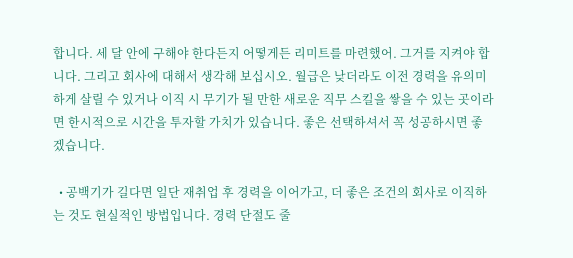합니다. 세 달 안에 구해야 한다든지 어떻게든 리미트를 마련했어. 그거를 지켜야 합니다. 그리고 회사에 대해서 생각해 보십시오. 월급은 낮더라도 이전 경력을 유의미하게 살릴 수 있거나 이직 시 무기가 될 만한 새로운 직무 스킬을 쌓을 수 있는 곳이라면 한시적으로 시간을 투자할 가치가 있습니다. 좋은 선택하셔서 꼭 성공하시면 좋겠습니다.

  • 공백기가 길다면 일단 재취업 후 경력을 이어가고, 더 좋은 조건의 회사로 이직하는 것도 현실적인 방법입니다. 경력 단절도 줄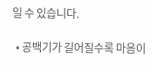일 수 있습니다.

  • 공백기가 길어질수록 마음이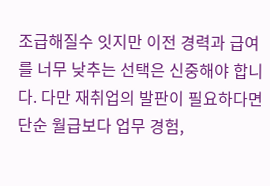조급해질수 잇지만 이전 경력과 급여를 너무 낮추는 선택은 신중해야 합니다. 다만 재취업의 발판이 필요하다면 단순 월급보다 업무 경험,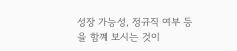성장 가능성, 정규직 여부 등을 함꼐 보시는 것이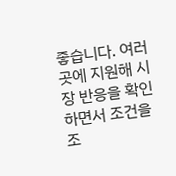좋습니다. 여러곳에 지원해 시장 반응을 확인하면서 조건을 조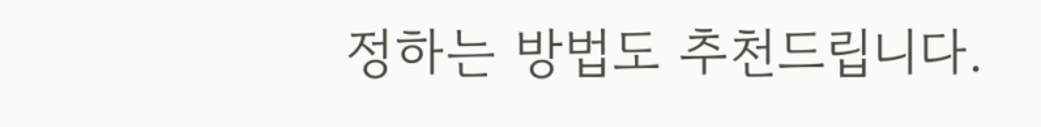정하는 방법도 추천드립니다.